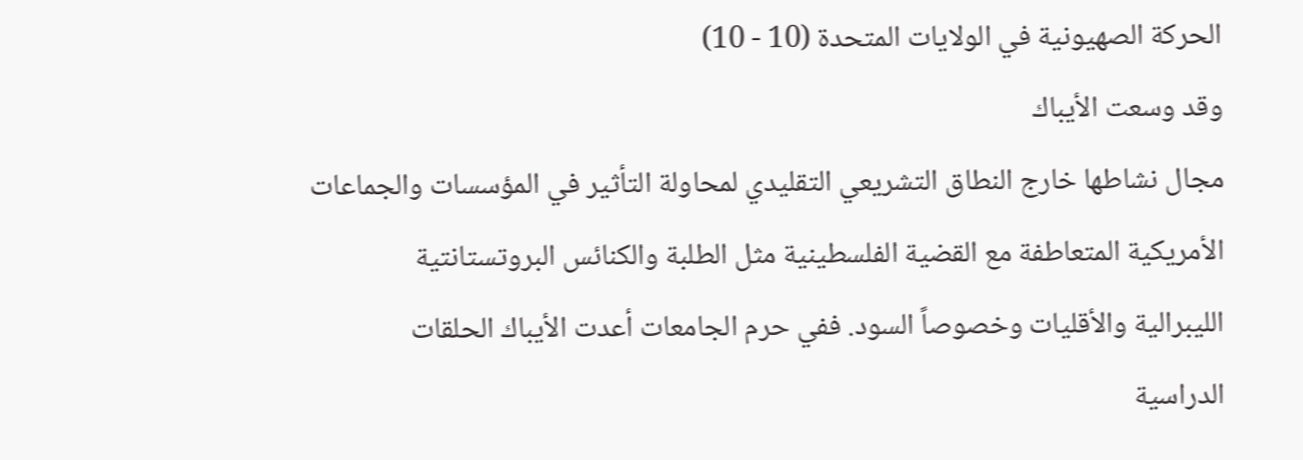الحركة الصهيونية في الولايات المتحدة (10 - 10)
وقد وسعت الأيباك
مجال نشاطها خارج النطاق التشريعي التقليدي لمحاولة التأثير في المؤسسات والجماعات
الأمريكية المتعاطفة مع القضية الفلسطينية مثل الطلبة والكنائس البروتستانتية
الليبرالية والأقليات وخصوصاً السود. ففي حرم الجامعات أعدت الأيباك الحلقات
الدراسية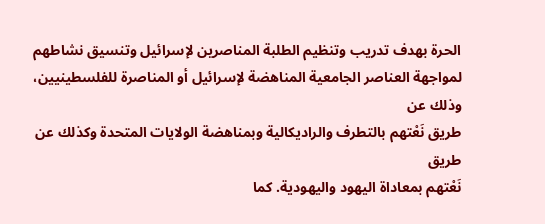الحرة بهدف تدريب وتنظيم الطلبة المناصرين لإسرائيل وتنسيق نشاطهم
لمواجهة العناصر الجامعية المناهضة لإسرائيل أو المناصرة للفلسطينيين، وذلك عن
طريق نَعْتهم بالتطرف والراديكالية وبمناهضة الولايات المتحدة وكذلك عن طريق
نَعْتهم بمعاداة اليهود واليهودية. كما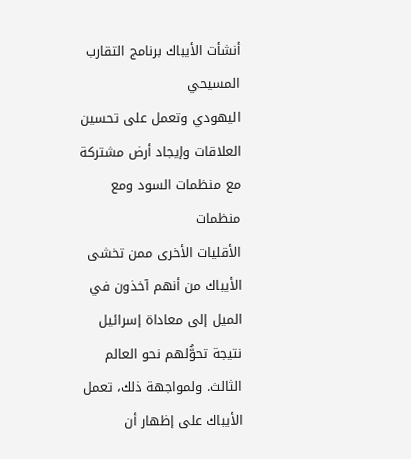أنشأت الأيباك برنامج التقارب المسيحي
اليهودي وتعمل على تحسين العلاقات وإيجاد أرض مشتركة مع منظمات السود ومع منظمات
الأقليات الأخرى ممن تخشى الأيباك من أنهم آخذون في الميل إلى معاداة إسرائيل
نتيجة تحوُّلهم نحو العالم الثالث. ولمواجهة ذلك، تعمل الأيباك على إظهار أن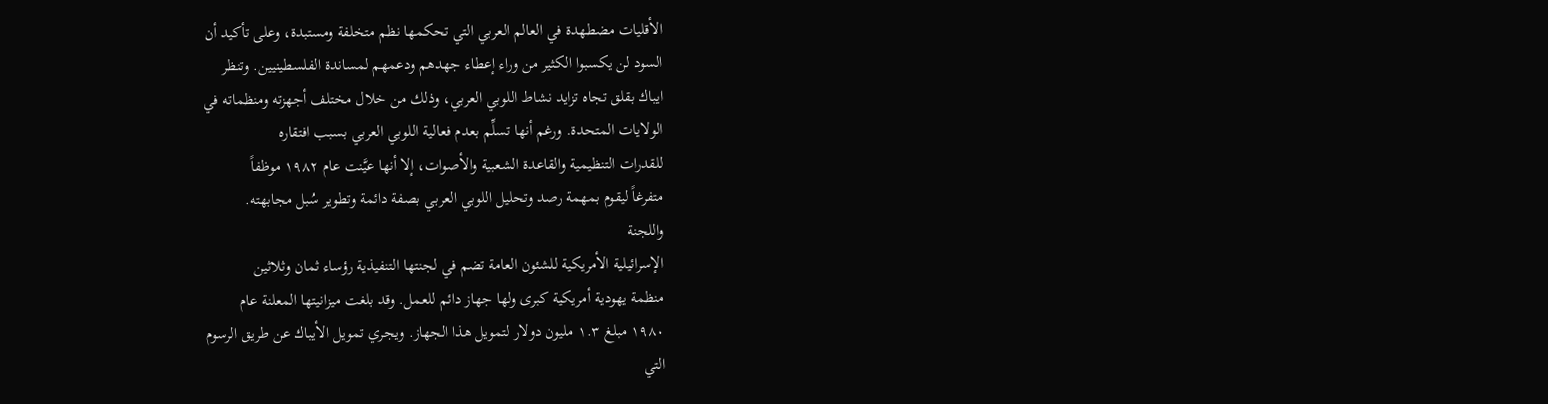الأقليات مضطهدة في العالم العربي التي تحكمها نظم متخلفة ومستبدة، وعلى تأكيد أن
السود لن يكسبوا الكثير من وراء إعطاء جهدهم ودعمهم لمساندة الفلسطينيين. وتنظر
ايباك بقلق تجاه تزايد نشاط اللوبي العربي، وذلك من خلال مختلف أجهزته ومنظماته في
الولايات المتحدة. ورغم أنها تسلِّم بعدم فعالية اللوبي العربي بسبب افتقاره
للقدرات التنظيمية والقاعدة الشعبية والأصوات، إلا أنها عيَّنت عام ١٩٨٢ موظفاً
متفرغاً ليقوم بمهمة رصد وتحليل اللوبي العربي بصفة دائمة وتطوير سُبل مجابهته.
واللجنة
الإسرائيلية الأمريكية للشئون العامة تضم في لجنتها التنفيذية رؤساء ثمان وثلاثين
منظمة يهودية أمريكية كبرى ولها جهاز دائم للعمل. وقد بلغت ميزانيتها المعلنة عام
١٩٨٠ مبلغ ١.٣ مليون دولار لتمويل هذا الجهاز. ويجري تمويل الأيباك عن طريق الرسوم
التي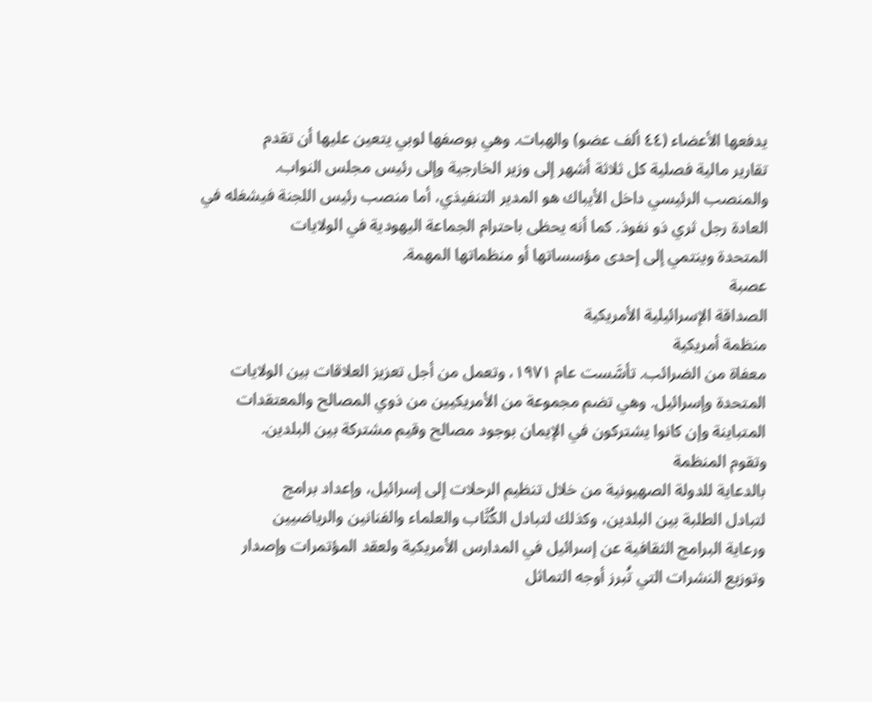يدفعها الأعضاء (٤٤ ألف عضو) والهبات. وهي بوصفها لوبي يتعين عليها أن تقدم
تقارير مالية فصلية كل ثلاثة أشهر إلى وزير الخارجية وإلى رئيس مجلس النواب.
والمنصب الرئيسي داخل الأيباك هو المدير التنفيذي، أما منصب رئيس اللجنة فيشغله في
العادة رجل ثري ذو نفوذ. كما أنه يحظى باحترام الجماعة اليهودية في الولايات
المتحدة وينتمي إلى إحدى مؤسساتها أو منظماتها المهمة.
عصبة
الصداقة الإسرائيلية الأمريكية
منظمة أمريكية
معفاة من الضرائب. تأسَّست عام ١٩٧١، وتعمل من أجل تعزيز العلاقات بين الولايات
المتحدة وإسرائيل. وهي تضم مجموعة من الأمريكيين من ذوي المصالح والمعتقدات
المتباينة وإن كانوا يشتركون في الإيمان بوجود مصالح وقيم مشتركة بين البلدين.
وتقوم المنظمة
بالدعاية للدولة الصهيونية من خلال تنظيم الرحلات إلى إسرائيل، وإعداد برامج
لتبادل الطلبة بين البلدين، وكذلك لتبادل الكُتَّاب والعلماء والفنانين والرياضيين
ورعاية البرامج الثقافية عن إسرائيل في المدارس الأمريكية ولعقد المؤتمرات وإصدار
وتوزيع النشرات التي تُبرز أوجه التماثل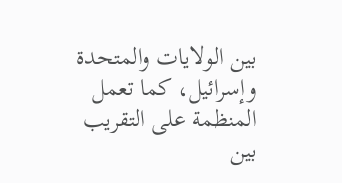بين الولايات والمتحدة وإسرائيل، كما تعمل
المنظمة على التقريب بين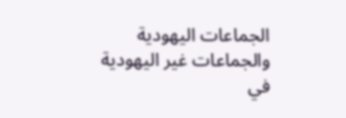الجماعات اليهودية والجماعات غير اليهودية في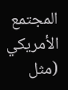المجتمع
الأمريكي (مثل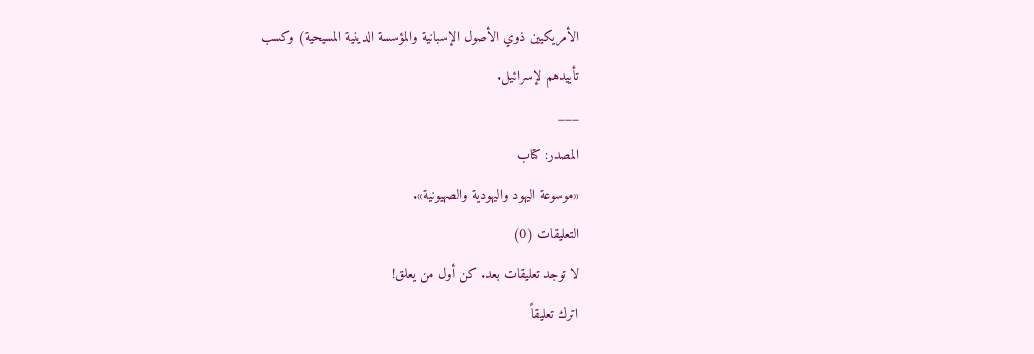الأمريكيين ذوي الأصول الإسبانية والمؤسسة الدينية المسيحية) وكسب
تأييدهم لإسرائيل.
___
المصدر: كتاب
«موسوعة اليهود واليهودية والصهيونية».
التعليقات (0)
لا توجد تعليقات بعد. كن أول من يعلق!
اترك تعليقاً